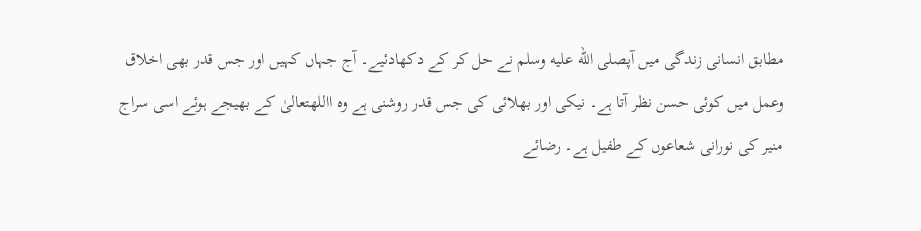مطابق انسانی زندگی میں آپصلى الله عليه وسلم نے حل کر کے دکھادئیے۔ آج جہاں کہیں اور جس قدر بھی اخلاق وعمل میں کوئی حسن نظر آتا ہے۔ نیکی اور بھلائی کی جس قدر روشنی ہے وہ االلهتعالیٰ کے بھیجے ہوئے اسی سراج منیر کی نورانی شعاعوں کے طفیل ہے۔ رضائے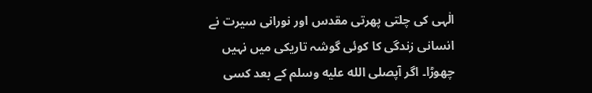الٰہی کی چلتی پھرتی مقدس اور نورانی سیرت نے انسانی زندگی کا کوئی گوشہ تاریکی میں نہیں چھوڑا۔ اگر آپصلى الله عليه وسلم کے بعد کسی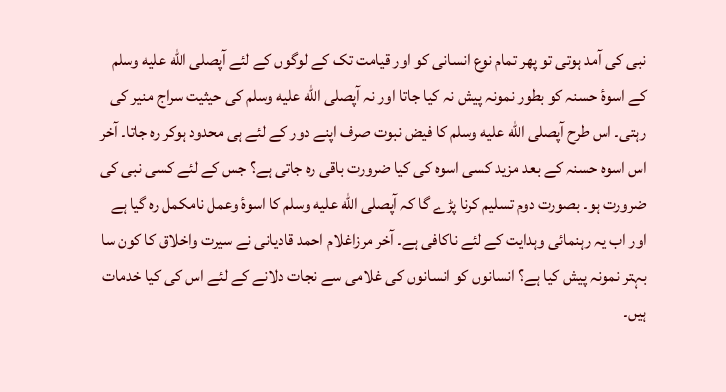نبی کی آمد ہوتی تو پھر تمام نوع انسانی کو اور قیامت تک کے لوگوں کے لئے آپصلى الله عليه وسلم کے اسوۂ حسنہ کو بطور نمونہ پیش نہ کیا جاتا اور نہ آپصلى الله عليه وسلم کی حیثیت سراج منیر کی رہتی۔ اس طرح آپصلى الله عليه وسلم کا فیض نبوت صرف اپنے دور کے لئے ہی محدود ہوکر رہ جاتا۔ آخر اس اسوہ حسنہ کے بعد مزید کسی اسوہ کی کیا ضرورت باقی رہ جاتی ہے؟ جس کے لئے کسی نبی کی ضرورت ہو۔ بصورت دوم تسلیم کرنا پڑے گا کہ آپصلى الله عليه وسلم کا اسوۂ وعمل نامکمل رہ گیا ہے اور اب یہ رہنمائی وہدایت کے لئے ناکافی ہے۔ آخر مرزاغلام احمد قادیانی نے سیرت واخلاق کا کون سا بہتر نمونہ پیش کیا ہے؟ انسانوں کو انسانوں کی غلامی سے نجات دلانے کے لئے اس کی کیا خدمات ہیں۔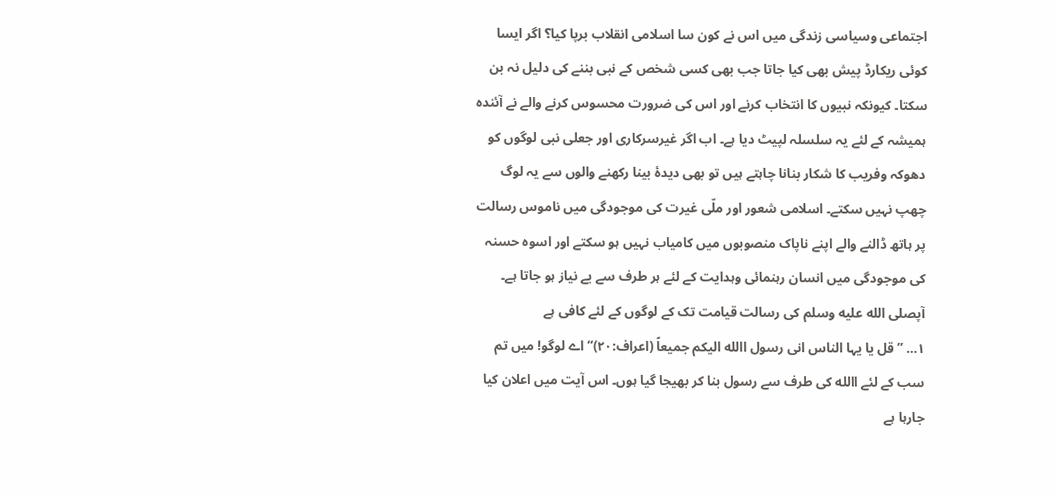اجتماعی وسیاسی زندگی میں اس نے کون سا اسلامی انقلاب برپا کیا؟ اگر ایسا کوئی ریکارڈ پیش بھی کیا جاتا جب بھی کسی شخص کے نبی بننے کی دلیل نہ بن سکتا۔ کیونکہ نبیوں کا انتخاب کرنے اور اس کی ضرورت محسوس کرنے والے نے آئندہ ہمیشہ کے لئے یہ سلسلہ لپیٹ دیا ہے۔ اب اگر غیرسرکاری اور جعلی نبی لوگوں کو دھوکہ وفریب کا شکار بنانا چاہتے ہیں تو بھی دیدۂ بینا رکھنے والوں سے یہ لوگ چھپ نہیں سکتے۔ اسلامی شعور اور ملّی غیرت کی موجودگی میں ناموس رسالت پر ہاتھ ڈالنے والے اپنے ناپاک منصوبوں میں کامیاب نہیں ہو سکتے اور اسوہ حسنہ کی موجودگی میں انسان رہنمائی وہدایت کے لئے ہر طرف سے بے نیاز ہو جاتا ہے۔
آپصلى الله عليه وسلم کی رسالت قیامت تک کے لوگوں کے لئے کافی ہے
۱… ’’قل یا یہا الناس انی رسول االله الیکم جمیعاً (اعراف:۲۰)‘‘ اے لوگو! میں تم سب کے لئے االله کی طرف سے رسول بنا کر بھیجا گیا ہوں۔ اس آیت میں اعلان کیا جارہا ہے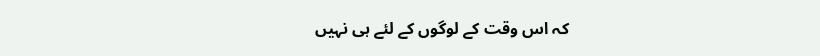کہ اس وقت کے لوگوں کے لئے ہی نہیں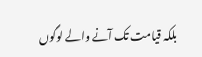بلکہ قیامت تک آنے والے لوگوں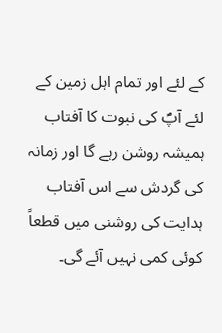کے لئے اور تمام اہل زمین کے لئے آپؐ کی نبوت کا آفتاب ہمیشہ روشن رہے گا اور زمانہ کی گردش سے اس آفتاب ہدایت کی روشنی میں قطعاً کوئی کمی نہیں آئے گی۔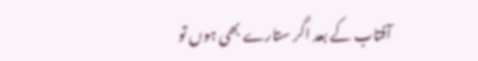آفتاب کے بعد اگر ستارے بھی ہوں تو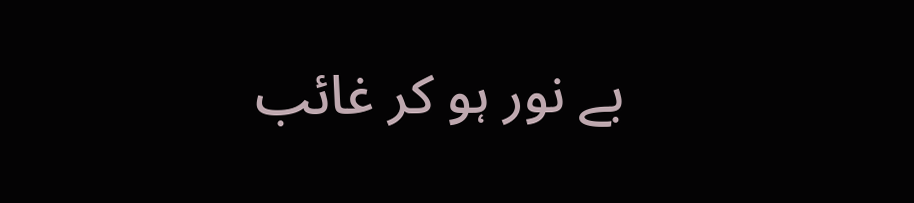بے نور ہو کر غائب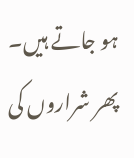ہو جاتے ہیں۔ پھر شراروں کی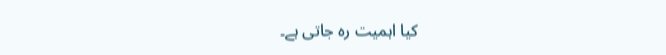کیا اہمیت رہ جاتی ہے۔